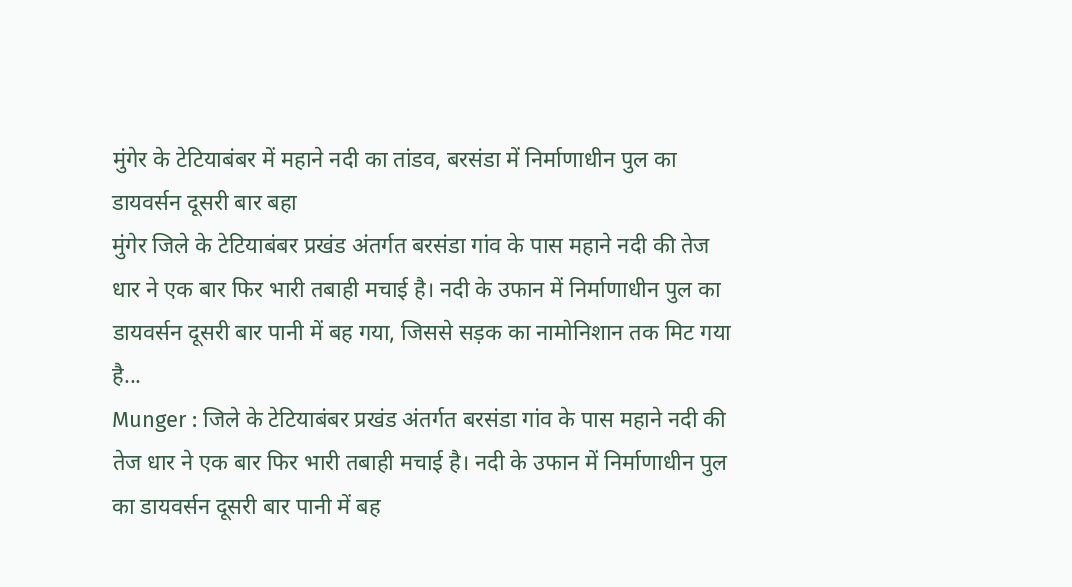मुंगेर के टेटियाबंबर में महाने नदी का तांडव, बरसंडा में निर्माणाधीन पुल का डायवर्सन दूसरी बार बहा
मुंगेर जिले के टेटियाबंबर प्रखंड अंतर्गत बरसंडा गांव के पास महाने नदी की तेज धार ने एक बार फिर भारी तबाही मचाई है। नदी के उफान में निर्माणाधीन पुल का डायवर्सन दूसरी बार पानी में बह गया, जिससे सड़क का नामोनिशान तक मिट गया है...
Munger : जिले के टेटियाबंबर प्रखंड अंतर्गत बरसंडा गांव के पास महाने नदी की तेज धार ने एक बार फिर भारी तबाही मचाई है। नदी के उफान में निर्माणाधीन पुल का डायवर्सन दूसरी बार पानी में बह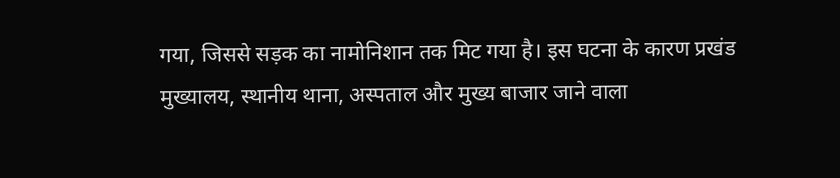गया, जिससे सड़क का नामोनिशान तक मिट गया है। इस घटना के कारण प्रखंड मुख्यालय, स्थानीय थाना, अस्पताल और मुख्य बाजार जाने वाला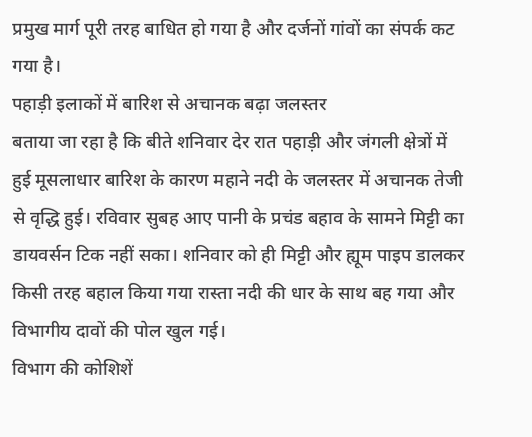प्रमुख मार्ग पूरी तरह बाधित हो गया है और दर्जनों गांवों का संपर्क कट गया है।
पहाड़ी इलाकों में बारिश से अचानक बढ़ा जलस्तर
बताया जा रहा है कि बीते शनिवार देर रात पहाड़ी और जंगली क्षेत्रों में हुई मूसलाधार बारिश के कारण महाने नदी के जलस्तर में अचानक तेजी से वृद्धि हुई। रविवार सुबह आए पानी के प्रचंड बहाव के सामने मिट्टी का डायवर्सन टिक नहीं सका। शनिवार को ही मिट्टी और ह्यूम पाइप डालकर किसी तरह बहाल किया गया रास्ता नदी की धार के साथ बह गया और विभागीय दावों की पोल खुल गई।
विभाग की कोशिशें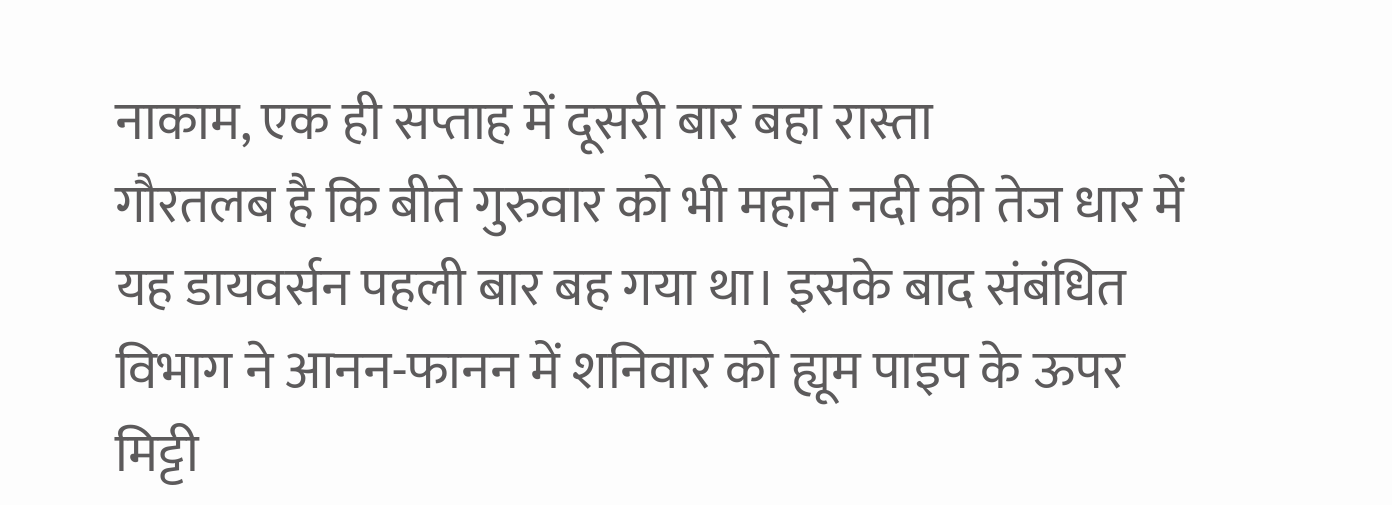नाकाम, एक ही सप्ताह में दूसरी बार बहा रास्ता
गौरतलब है कि बीते गुरुवार को भी महाने नदी की तेज धार में यह डायवर्सन पहली बार बह गया था। इसके बाद संबंधित विभाग ने आनन-फानन में शनिवार को ह्यूम पाइप के ऊपर मिट्टी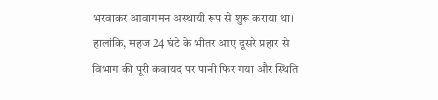भरवाकर आवागमन अस्थायी रूप से शुरू कराया था। हालांकि, महज 24 घंटे के भीतर आए दूसरे प्रहार से विभाग की पूरी कवायद पर पानी फिर गया और स्थिति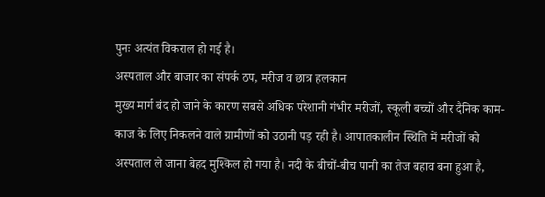पुनः अत्यंत विकराल हो गई है।
अस्पताल और बाजार का संपर्क ठप, मरीज व छात्र हलकान
मुख्य मार्ग बंद हो जाने के कारण सबसे अधिक परेशानी गंभीर मरीजों, स्कूली बच्चों और दैनिक काम-काज के लिए निकलने वाले ग्रामीणों को उठानी पड़ रही है। आपातकालीन स्थिति में मरीजों को अस्पताल ले जाना बेहद मुश्किल हो गया है। नदी के बीचों-बीच पानी का तेज बहाव बना हुआ है,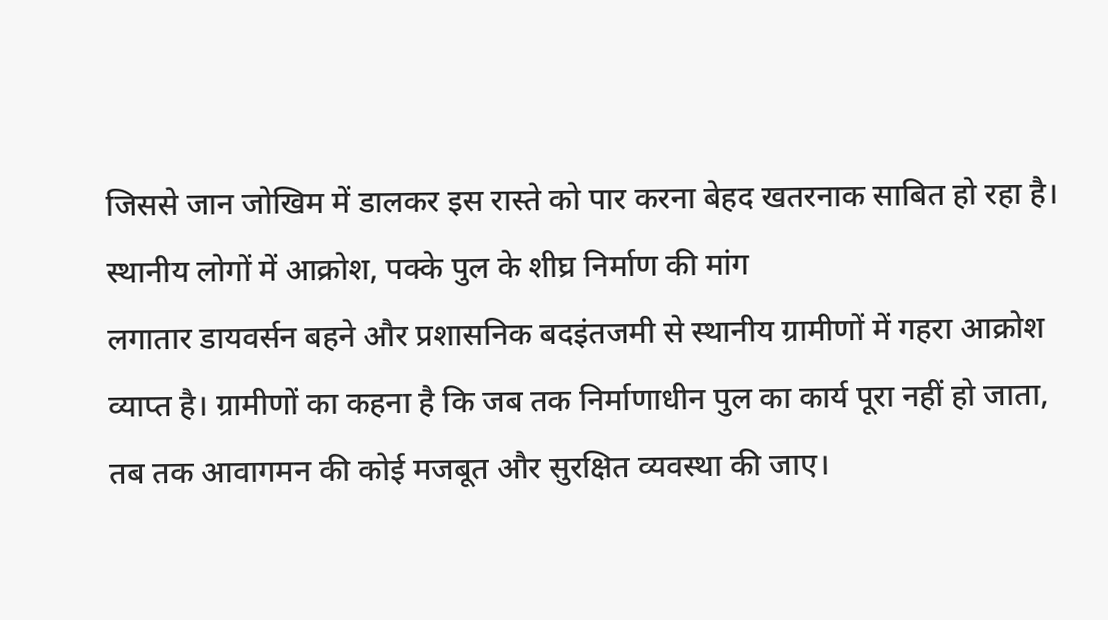जिससे जान जोखिम में डालकर इस रास्ते को पार करना बेहद खतरनाक साबित हो रहा है।
स्थानीय लोगों में आक्रोश, पक्के पुल के शीघ्र निर्माण की मांग
लगातार डायवर्सन बहने और प्रशासनिक बदइंतजमी से स्थानीय ग्रामीणों में गहरा आक्रोश व्याप्त है। ग्रामीणों का कहना है कि जब तक निर्माणाधीन पुल का कार्य पूरा नहीं हो जाता, तब तक आवागमन की कोई मजबूत और सुरक्षित व्यवस्था की जाए।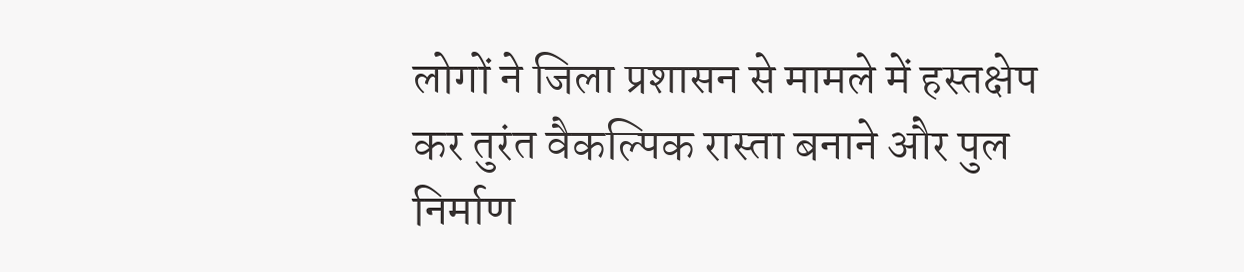लोगों ने जिला प्रशासन से मामले में हस्तक्षेप कर तुरंत वैकल्पिक रास्ता बनाने और पुल निर्माण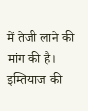में तेजी लाने की मांग की है।
इम्तियाज की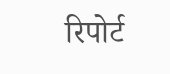रिपोर्ट